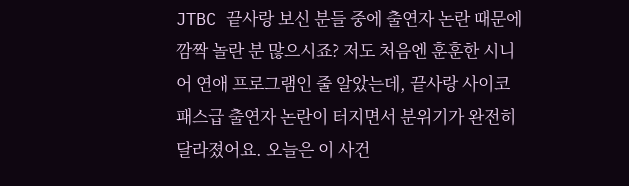JTBC 끝사랑 보신 분들 중에 출연자 논란 때문에 깜짝 놀란 분 많으시죠? 저도 처음엔 훈훈한 시니어 연애 프로그램인 줄 알았는데, 끝사랑 사이코패스급 출연자 논란이 터지면서 분위기가 완전히 달라졌어요. 오늘은 이 사건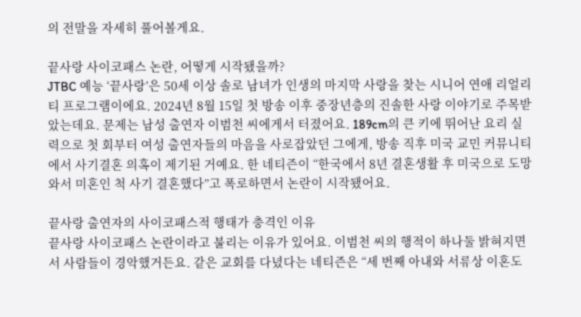의 전말을 자세히 풀어볼게요.

끝사랑 사이코패스 논란, 어떻게 시작됐을까?
JTBC 예능 ‘끝사랑’은 50세 이상 솔로 남녀가 인생의 마지막 사랑을 찾는 시니어 연애 리얼리티 프로그램이에요. 2024년 8월 15일 첫 방송 이후 중장년층의 진솔한 사랑 이야기로 주목받았는데요. 문제는 남성 출연자 이범천 씨에게서 터졌어요. 189cm의 큰 키에 뛰어난 요리 실력으로 첫 회부터 여성 출연자들의 마음을 사로잡았던 그에게, 방송 직후 미국 교민 커뮤니티에서 사기결혼 의혹이 제기된 거예요. 한 네티즌이 “한국에서 8년 결혼생활 후 미국으로 도망 와서 미혼인 척 사기 결혼했다”고 폭로하면서 논란이 시작됐어요.

끝사랑 출연자의 사이코패스적 행태가 충격인 이유
끝사랑 사이코패스 논란이라고 불리는 이유가 있어요. 이범천 씨의 행적이 하나둘 밝혀지면서 사람들이 경악했거든요. 같은 교회를 다녔다는 네티즌은 “세 번째 아내와 서류상 이혼도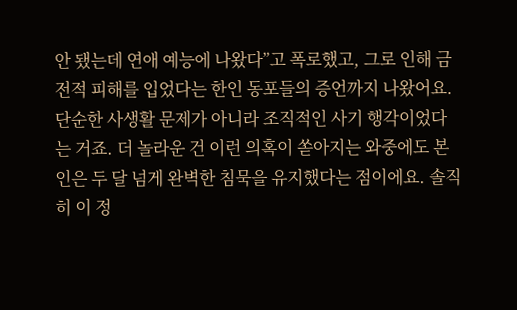안 됐는데 연애 예능에 나왔다”고 폭로했고, 그로 인해 금전적 피해를 입었다는 한인 동포들의 증언까지 나왔어요. 단순한 사생활 문제가 아니라 조직적인 사기 행각이었다는 거죠. 더 놀라운 건 이런 의혹이 쏟아지는 와중에도 본인은 두 달 넘게 완벽한 침묵을 유지했다는 점이에요. 솔직히 이 정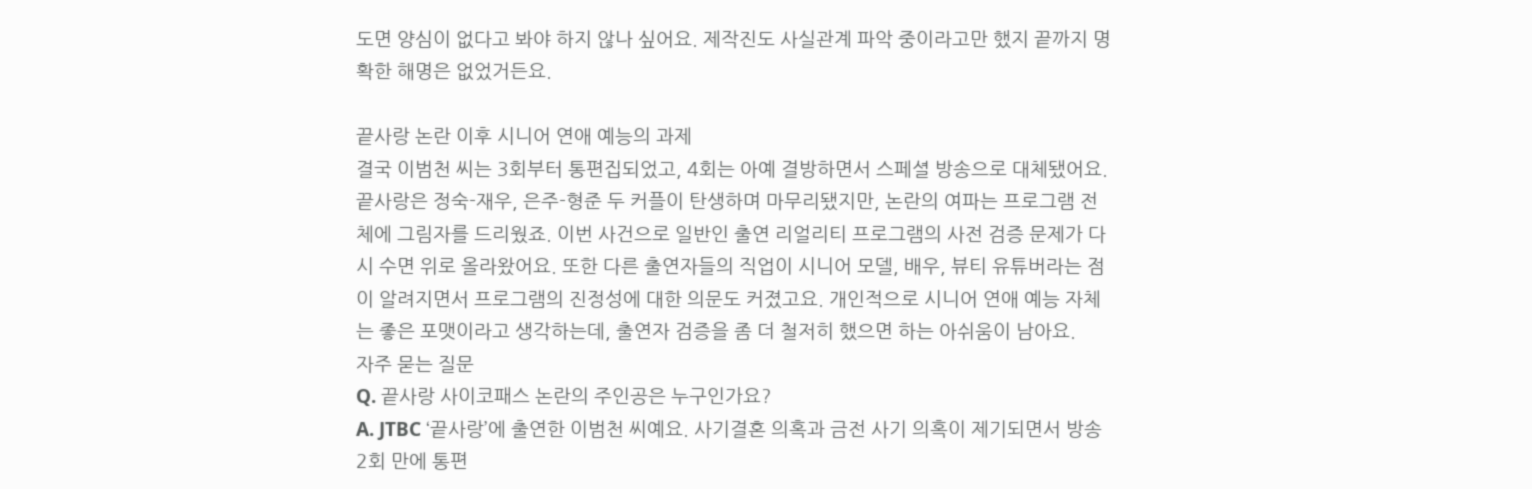도면 양심이 없다고 봐야 하지 않나 싶어요. 제작진도 사실관계 파악 중이라고만 했지 끝까지 명확한 해명은 없었거든요.

끝사랑 논란 이후 시니어 연애 예능의 과제
결국 이범천 씨는 3회부터 통편집되었고, 4회는 아예 결방하면서 스페셜 방송으로 대체됐어요. 끝사랑은 정숙-재우, 은주-형준 두 커플이 탄생하며 마무리됐지만, 논란의 여파는 프로그램 전체에 그림자를 드리웠죠. 이번 사건으로 일반인 출연 리얼리티 프로그램의 사전 검증 문제가 다시 수면 위로 올라왔어요. 또한 다른 출연자들의 직업이 시니어 모델, 배우, 뷰티 유튜버라는 점이 알려지면서 프로그램의 진정성에 대한 의문도 커졌고요. 개인적으로 시니어 연애 예능 자체는 좋은 포맷이라고 생각하는데, 출연자 검증을 좀 더 철저히 했으면 하는 아쉬움이 남아요.
자주 묻는 질문
Q. 끝사랑 사이코패스 논란의 주인공은 누구인가요?
A. JTBC ‘끝사랑’에 출연한 이범천 씨예요. 사기결혼 의혹과 금전 사기 의혹이 제기되면서 방송 2회 만에 통편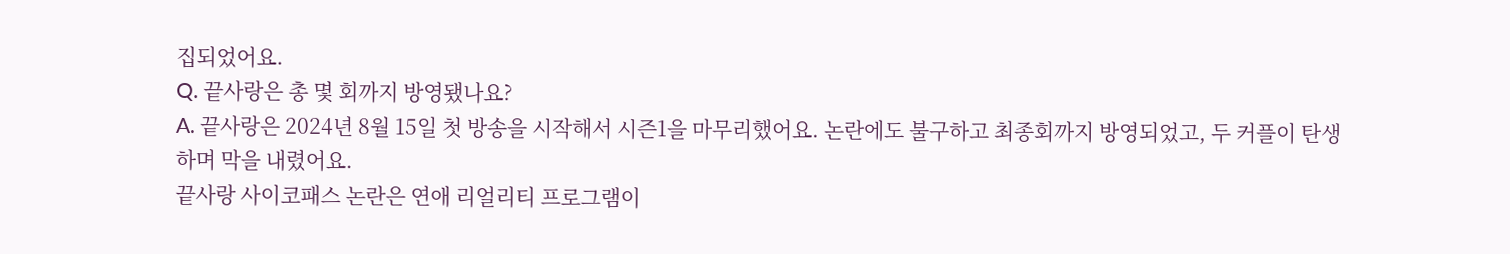집되었어요.
Q. 끝사랑은 총 몇 회까지 방영됐나요?
A. 끝사랑은 2024년 8월 15일 첫 방송을 시작해서 시즌1을 마무리했어요. 논란에도 불구하고 최종회까지 방영되었고, 두 커플이 탄생하며 막을 내렸어요.
끝사랑 사이코패스 논란은 연애 리얼리티 프로그램이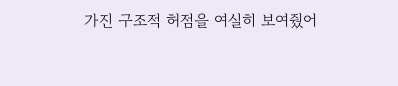가진 구조적 허점을 여실히 보여줬어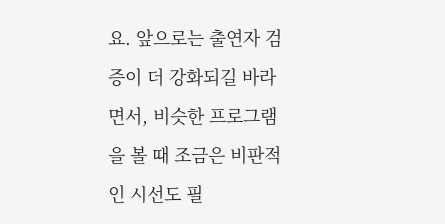요. 앞으로는 출연자 검증이 더 강화되길 바라면서, 비슷한 프로그램을 볼 때 조금은 비판적인 시선도 필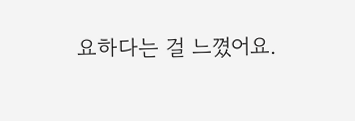요하다는 걸 느꼈어요.